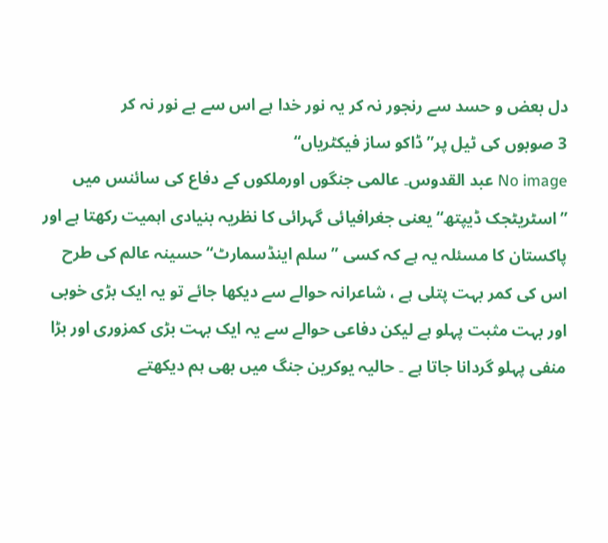دل بعض و حسد سے رنجور نہ کر یہ نور خدا ہے اس سے بے نور نہ کر
3 صوبوں کی ٹیل پر” ڈاکو ساز فیکٹریاں“
No image عبد القدوس۔ عالمی جنگوں اورملکوں کے دفاع کی سائنس میں ”اسٹریٹجک ڈیپتھ“ یعنی جغرافیائی گہرائی کا نظریہ بنیادی اہمیت رکھتا ہے اور پاکستان کا مسئلہ یہ ہے کہ کسی ”سلم اینڈسمارٹ“ حسینہ عالم کی طرح اس کی کمر بہت پتلی ہے ، شاعرانہ حوالے سے دیکھا جائے تو یہ ایک بڑی خوبی اور بہت مثبت پہلو ہے لیکن دفاعی حوالے سے یہ ایک بہت بڑی کمزوری اور بڑا منفی پہلو گردانا جاتا ہے ۔ حالیہ یوکرین جنگ میں بھی ہم دیکھتے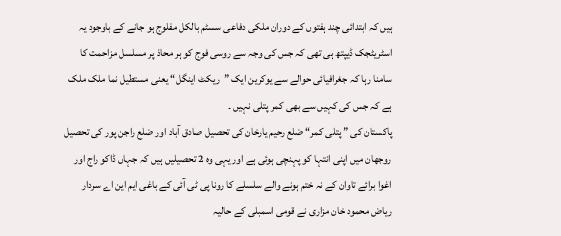ہیں کہ ابتدائی چند ہفتوں کے دوران ملکی دفاعی سسٹم بالکل مفلوج ہو جانے کے باوجود یہ اسٹریٹجک ڈیپتھ ہی تھی کہ جس کی وجہ سے روسی فوج کو ہر محاذ پر مسلسل مزاحمت کا سامنا رہا کہ جغرافیائی حوالے سے یوکرین ایک ”ریکٹ اینگل“ یعنی مستطیل نما ملک ملک ہے کہ جس کی کہیں سے بھی کمر پتلی نہیں ۔
پاکستان کی ” پتلی کمر“ ضلع رحیم یارخان کی تحصیل صادق آباد اور ضلع راجن پور کی تحصیل روجھان میں اپنی انتہا کو پہنچی ہوئی ہے اور یہی وہ 2 تحصیلیں ہیں کہ جہاں ڈاکو راج اور اغوا برائے تاوان کے نہ ختم ہونے والے سلسلے کا رونا پی ٹی آئی کے باغی ایم این اے سردار ریاض محمود خان مزاری نے قومی اسمبلی کے حالیہ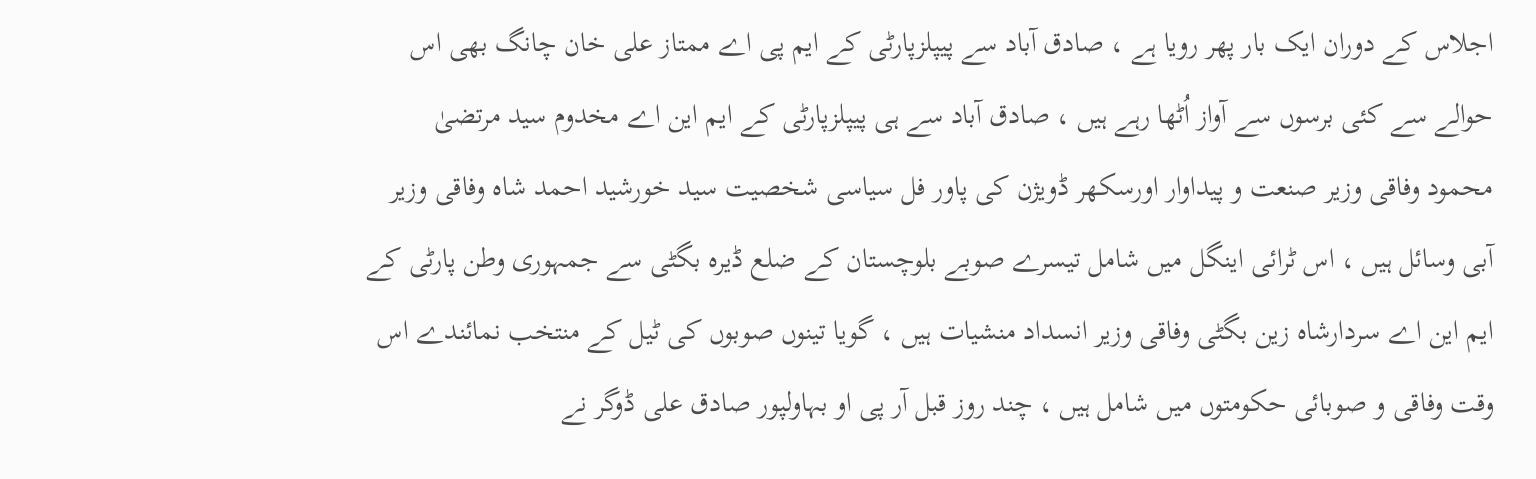اجلاس کے دوران ایک بار پھر رویا ہے ، صادق آباد سے پیپلزپارٹی کے ایم پی اے ممتاز علی خان چانگ بھی اس حوالے سے کئی برسوں سے آواز اُٹھا رہے ہیں ، صادق آباد سے ہی پیپلزپارٹی کے ایم این اے مخدوم سید مرتضیٰ محمود وفاقی وزیر صنعت و پیداوار اورسکھر ڈویژن کی پاور فل سیاسی شخصیت سید خورشید احمد شاہ وفاقی وزیر آبی وسائل ہیں ، اس ٹرائی اینگل میں شامل تیسرے صوبے بلوچستان کے ضلع ڈیرہ بگٹی سے جمہوری وطن پارٹی کے ایم این اے سردارشاہ زین بگٹی وفاقی وزیر انسداد منشیات ہیں ، گویا تینوں صوبوں کی ٹیل کے منتخب نمائندے اس وقت وفاقی و صوبائی حکومتوں میں شامل ہیں ، چند روز قبل آر پی او بہاولپور صادق علی ڈوگر نے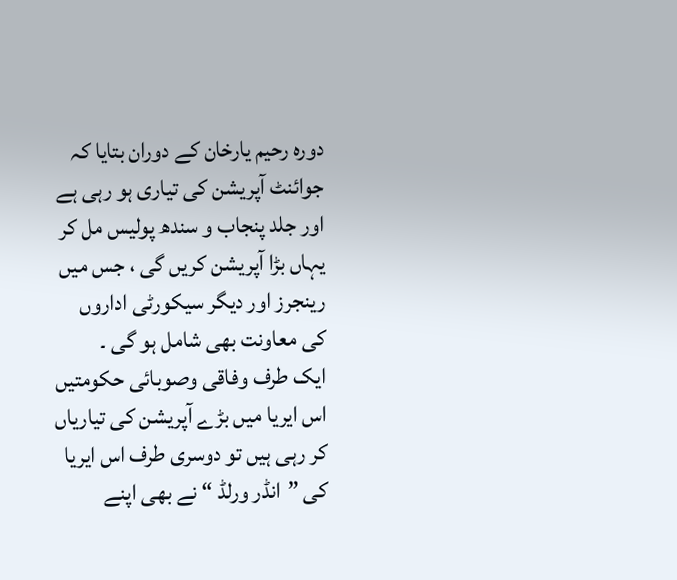دورہ رحیم یارخان کے دوران بتایا کہ جوائنٹ آپریشن کی تیاری ہو رہی ہے اور جلد پنجاب و سندھ پولیس مل کر یہاں بڑا آپریشن کریں گی ، جس میں رینجرز اور دیگر سیکورٹی اداروں کی معاونت بھی شامل ہو گی ۔
ایک طرف وفاقی وصوبائی حکومتیں اس ایریا میں بڑے آپریشن کی تیاریاں کر رہی ہیں تو دوسری طرف اس ایریا کی ”انڈر ورلڈ “ نے بھی اپنے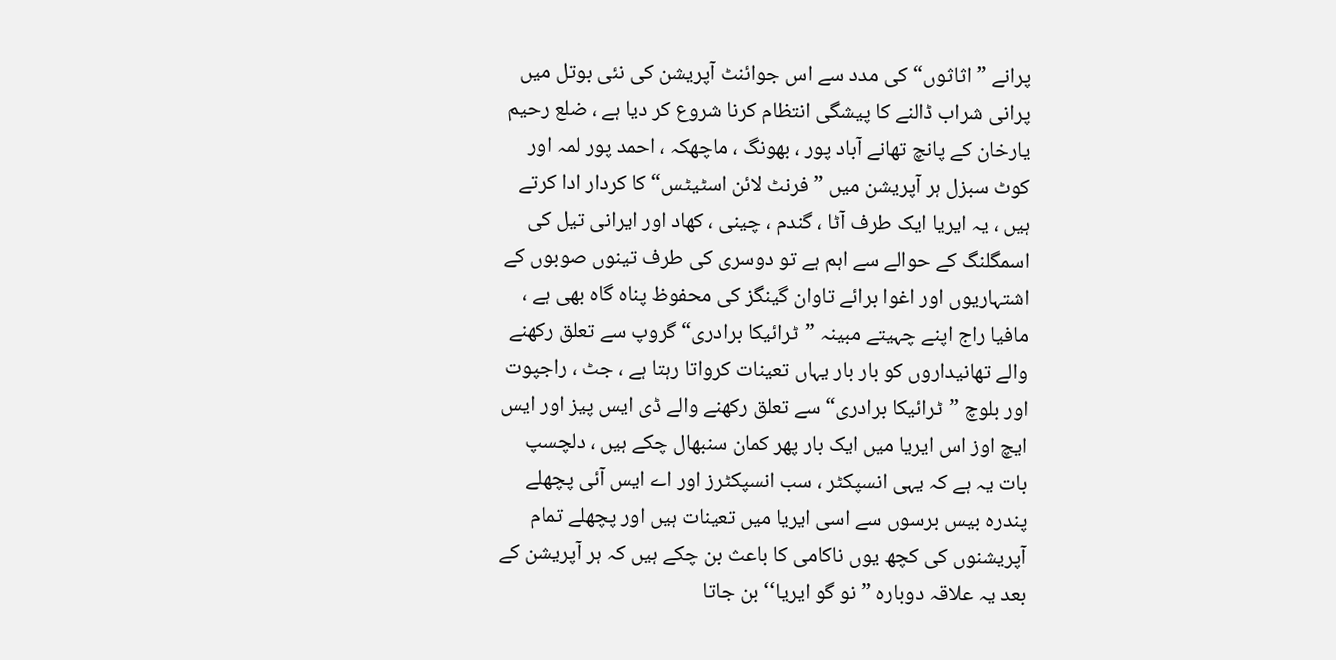پرانے ”اثاثوں“ کی مدد سے اس جوائنٹ آپریشن کی نئی بوتل میں پرانی شراب ڈالنے کا پیشگی انتظام کرنا شروع کر دیا ہے ، ضلع رحیم یارخان کے پانچ تھانے آباد پور ، بھونگ ، ماچھکہ ، احمد پور لمہ اور کوٹ سبزل ہر آپریشن میں ”فرنٹ لائن اسٹیٹس“ کا کردار ادا کرتے ہیں ، یہ ایریا ایک طرف آٹا ، گندم ، چینی ، کھاد اور ایرانی تیل کی اسمگلنگ کے حوالے سے اہم ہے تو دوسری کی طرف تینوں صوبوں کے اشتہاریوں اور اغوا برائے تاوان گینگز کی محفوظ پناہ گاہ بھی ہے ، مافیا راج اپنے چہیتے مبینہ ”ٹرائیکا برادری“ گروپ سے تعلق رکھنے والے تھانیداروں کو بار بار یہاں تعینات کرواتا رہتا ہے ، جٹ ، راجپوت اور بلوچ ”ٹرائیکا برادری“ سے تعلق رکھنے والے ڈی ایس پیز اور ایس ایچ اوز اس ایریا میں ایک بار پھر کمان سنبھال چکے ہیں ، دلچسپ بات یہ ہے کہ یہی انسپکٹر ، سب انسپکٹرز اور اے ایس آئی پچھلے پندرہ بیس برسوں سے اسی ایریا میں تعینات ہیں اور پچھلے تمام آپریشنوں کی کچھ یوں ناکامی کا باعث بن چکے ہیں کہ ہر آپریشن کے بعد یہ علاقہ دوبارہ ”نو گو ایریا‘‘ بن جاتا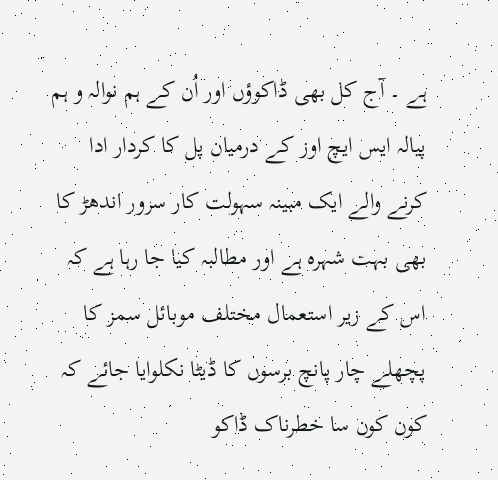ہے ۔ آج کل بھی ڈاکوؤں اور اُن کے ہم نوالہ و ہم پیالہ ایس ایچ اوز کے درمیان پل کا کردار ادا کرنے والے ایک مبینہ سہولت کار سرور اندھڑ کا بھی بہت شہرہ ہے اور مطالبہ کیا جا رہا ہے کہ اس کے زیر استعمال مختلف موبائل سمز کا پچھلے چار پانچ برسوں کا ڈیٹا نکلوایا جائے کہ کون کون سا خطرناک ڈاکو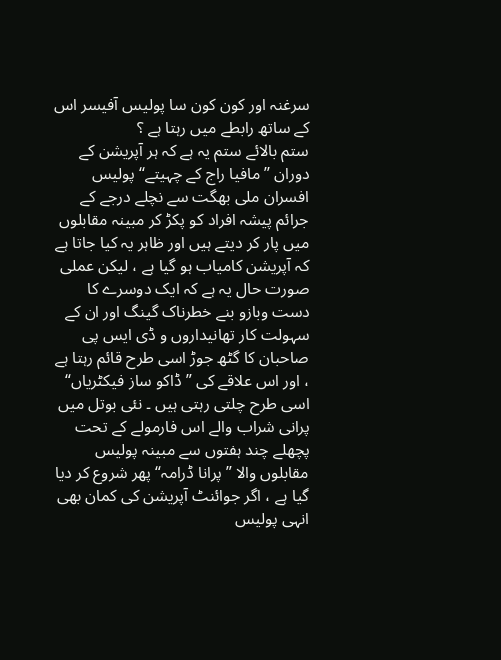سرغنہ اور کون کون سا پولیس آفیسر اس کے ساتھ رابطے میں رہتا ہے ؟
ستم بالائے ستم یہ ہے کہ ہر آپریشن کے دوران ’’مافیا راج کے چہیتے‘‘ پولیس افسران ملی بھگت سے نچلے درجے کے جرائم پیشہ افراد کو پکڑ کر مبینہ مقابلوں میں پار کر دیتے ہیں اور ظاہر یہ کیا جاتا ہے کہ آپریشن کامیاب ہو گیا ہے ، لیکن عملی صورت حال یہ ہے کہ ایک دوسرے کا دست وبازو بنے خطرناک گینگ اور ان کے سہولت کار تھانیداروں و ڈی ایس پی صاحبان کا گٹھ جوڑ اسی طرح قائم رہتا ہے ، اور اس علاقے کی ” ڈاکو ساز فیکٹریاں“ اسی طرح چلتی رہتی ہیں ۔ نئی بوتل میں پرانی شراب والے اس فارمولے کے تحت پچھلے چند ہفتوں سے مبینہ پولیس مقابلوں والا ”پرانا ڈرامہ“ پھر شروع کر دیا گیا ہے ، اگر جوائنٹ آپریشن کی کمان بھی انہی پولیس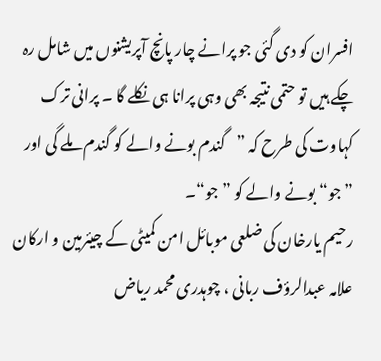افسران کو دی گئی جو پرانے چار پانچ آپریشنوں میں شامل رہ چکے ہیں تو حتمی نتیجہ بھی وہی پرانا ہی نکلے گا ۔ پرانی ترک کہاوت کی طرح کہ ”گندم بونے والے کو گندم ملے گی اور ”جو“ بونے والے کو ”جو“۔
رحیم یارخان کی ضلعی موبائل امن کمیٹی کے چیئرمین و ارکان علامہ عبدالرؤف ربانی ، چوہدری محمد ریاض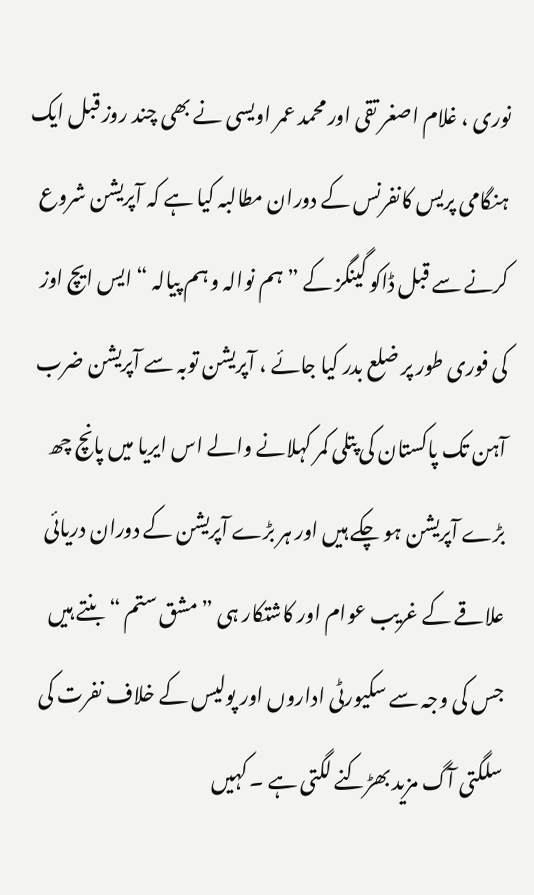نوری ، غلام اصغر تقی اور محمد عمر اویسی نے بھی چند روز قبل ایک ہنگامی پریس کانفرنس کے دوران مطالبہ کیا ہے کہ آپریشن شروع کرنے سے قبل ڈاکو گینگز کے ” ہم نوالہ و ہم پیالہ “ ایس ایچ اوز کی فوری طور پر ضلع بدر کیا جائے ، آپریشن توبہ سے آپریشن ضرب آہن تک پاکستان کی پتلی کمر کہلانے والے اس ایریا میں پانچ چھ بڑے آپریشن ہو چکے ہیں اور ہر بڑے آپریشن کے دوران دریائی علاقے کے غریب عوام اور کاشتکار ہی ” مشق ستم “ بنتے ہیں جس کی وجہ سے سکیورٹی اداروں اور پولیس کے خلاف نفرت کی سلگتی آگ مزید بھڑکنے لگتی ہے ۔ کہیں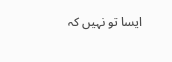ایسا تو نہیں کہ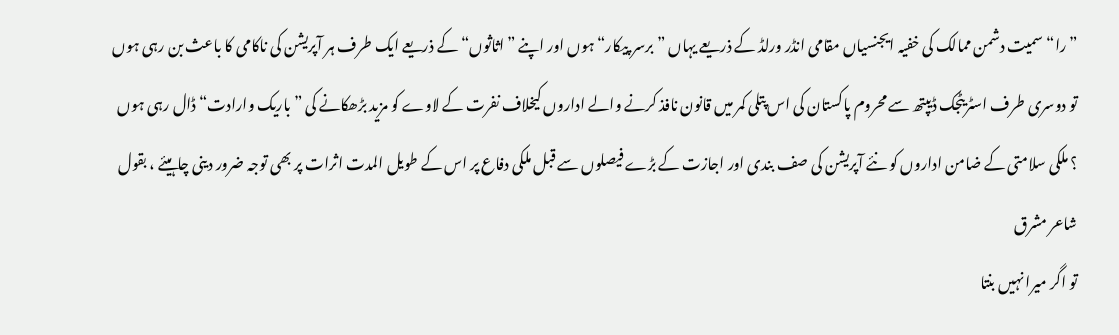”را“ سمیت دشمن ممالک کی خفیہ ایجنسیاں مقامی انڈر ورلڈ کے ذریعے یہاں ”برسر پیکار“ ہوں اور اپنے ”اثاثوں“ کے ذریعے ایک طرف ہر آپریشن کی ناکامی کا باعث بن رہی ہوں تو دوسری طرف اسٹریٹجک ڈیپتھ سے محروم پاکستان کی اس پتلی کمر میں قانون نافذ کرنے والے اداروں کیخلاف نفرت کے لاوے کو مزید بڑھکانے کی ”باریک وارادت“ ڈال رہی ہوں ؟ ملکی سلامتی کے ضامن اداروں کو نئے آپریشن کی صف بندی اور اجازت کے بڑے فیصلوں سے قبل ملکی دفاع پر اس کے طویل المدت اثرات پر بھی توجہ ضرور دینی چاہیئے ، بقول شاعر مشرق
تو اگر میرا نہیں بنتا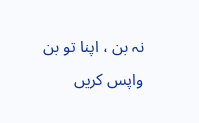نہ بن ، اپنا تو بن
واپس کریں